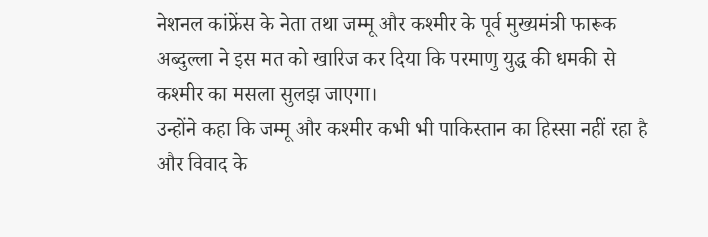नेशनल कांफ्रेंस के नेता तथा जम्मू और कश्मीर के पूर्व मुख्यमंत्री फारूक अब्दुल्ला ने इस मत को खारिज कर दिया कि परमाणु युद्ध की धमकी से कश्मीर का मसला सुलझ जाएगा।
उन्होंने कहा कि जम्मू और कश्मीर कभी भी पाकिस्तान का हिस्सा नहीं रहा है और विवाद के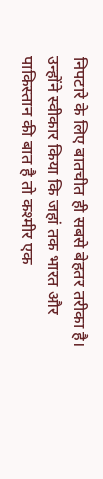निपटारे के लिए बातचीत ही सबसे बेहतर तरीका है।
उन्होंने स्वीकार किया कि जहां तक भारत और पाकिस्तान की बात है तो कश्मीर एक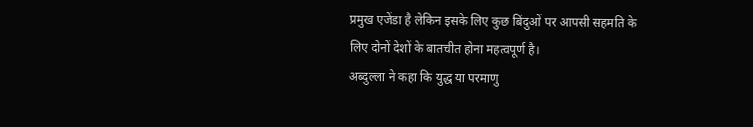प्रमुख एजेंडा है लेकिन इसके लिए कुछ बिंदुओं पर आपसी सहमति के लिए दोनों देशों के बातचीत होना महत्वपूर्ण है।
अब्दुल्ला ने कहा कि युद्ध या परमाणु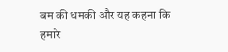बम की धमकी और यह कहना कि हमारे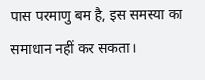पास परमाणु बम है, इस समस्या का समाधान नहीं कर सकता।